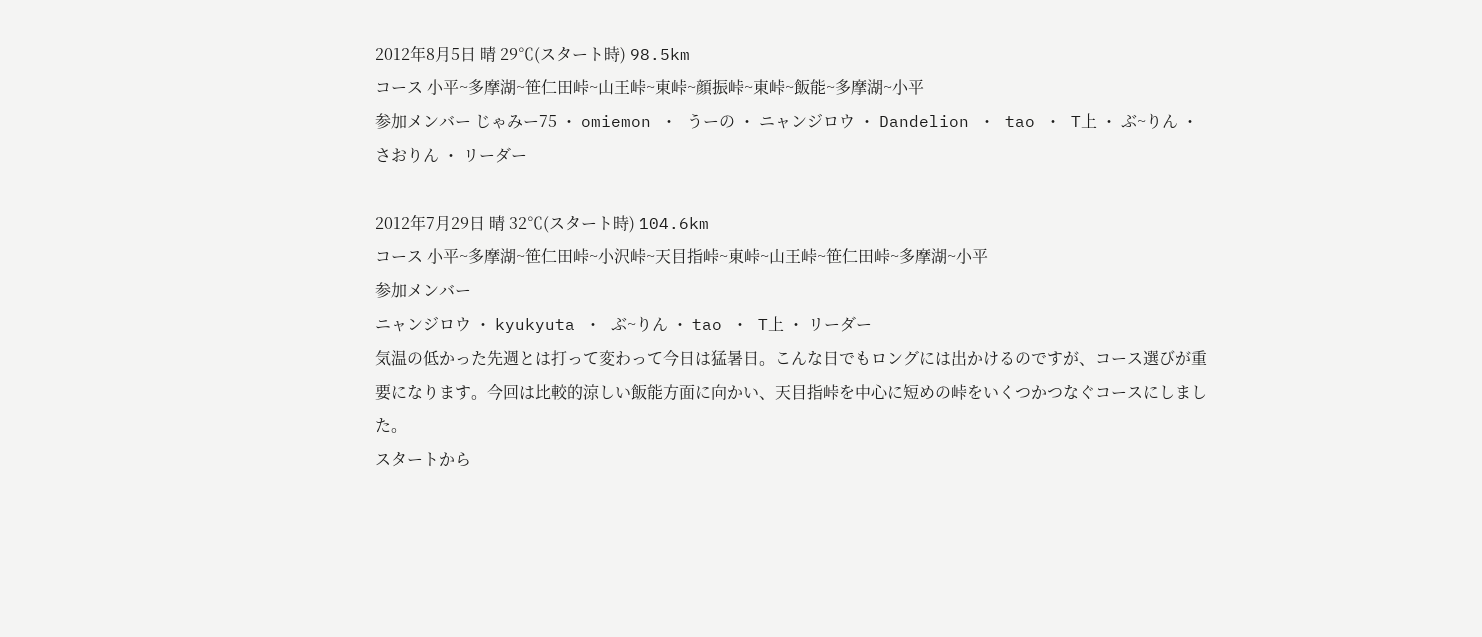2012年8月5日 晴 29℃(スタート時) 98.5km
コース 小平~多摩湖~笹仁田峠~山王峠~東峠~顔振峠~東峠~飯能~多摩湖~小平
参加メンバー じゃみー75 ・ omiemon ・ うーの ・ ニャンジロウ ・ Dandelion ・ tao ・ T上 ・ ぶ~りん ・ さおりん ・ リーダー

2012年7月29日 晴 32℃(スタート時) 104.6km
コース 小平~多摩湖~笹仁田峠~小沢峠~天目指峠~東峠~山王峠~笹仁田峠~多摩湖~小平
参加メンバー
ニャンジロウ ・ kyukyuta ・ ぶ~りん ・ tao ・ T上 ・ リーダー
気温の低かった先週とは打って変わって今日は猛暑日。こんな日でもロングには出かけるのですが、コース選びが重要になります。今回は比較的涼しい飯能方面に向かい、天目指峠を中心に短めの峠をいくつかつなぐコースにしました。
スタートから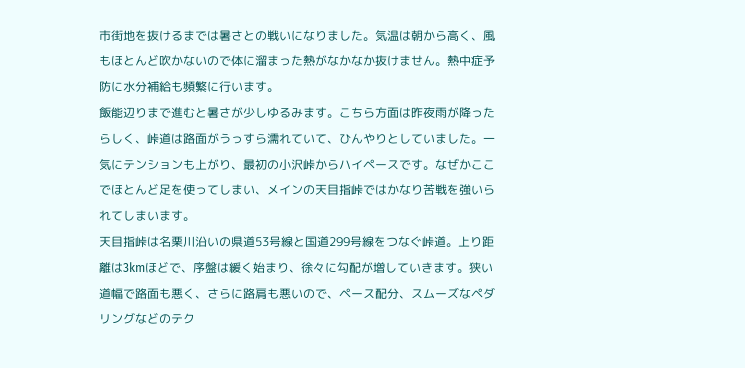市街地を抜けるまでは暑さとの戦いになりました。気温は朝から高く、風もほとんど吹かないので体に溜まった熱がなかなか抜けません。熱中症予防に水分補給も頻繁に行います。
飯能辺りまで進むと暑さが少しゆるみます。こちら方面は昨夜雨が降ったらしく、峠道は路面がうっすら濡れていて、ひんやりとしていました。一気にテンションも上がり、最初の小沢峠からハイペースです。なぜかここでほとんど足を使ってしまい、メインの天目指峠ではかなり苦戦を強いられてしまいます。
天目指峠は名栗川沿いの県道53号線と国道299号線をつなぐ峠道。上り距離は3kmほどで、序盤は緩く始まり、徐々に勾配が増していきます。狭い道幅で路面も悪く、さらに路肩も悪いので、ペース配分、スムーズなペダリングなどのテク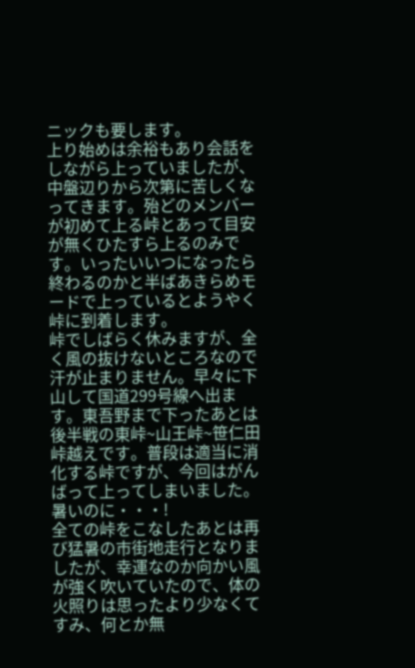ニックも要します。
上り始めは余裕もあり会話をしながら上っていましたが、中盤辺りから次第に苦しくなってきます。殆どのメンバーが初めて上る峠とあって目安が無くひたすら上るのみです。いったいいつになったら終わるのかと半ばあきらめモードで上っているとようやく峠に到着します。
峠でしばらく休みますが、全く風の抜けないところなので汗が止まりません。早々に下山して国道299号線へ出ます。東吾野まで下ったあとは後半戦の東峠~山王峠~笹仁田峠越えです。普段は適当に消化する峠ですが、今回はがんばって上ってしまいました。暑いのに・・・!
全ての峠をこなしたあとは再び猛暑の市街地走行となりましたが、幸運なのか向かい風が強く吹いていたので、体の火照りは思ったより少なくてすみ、何とか無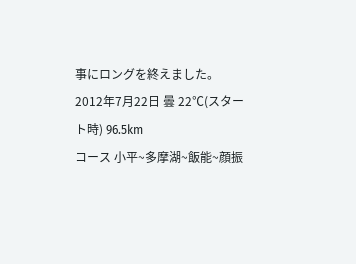事にロングを終えました。
2012年7月22日 曇 22℃(スタート時) 96.5km
コース 小平~多摩湖~飯能~顔振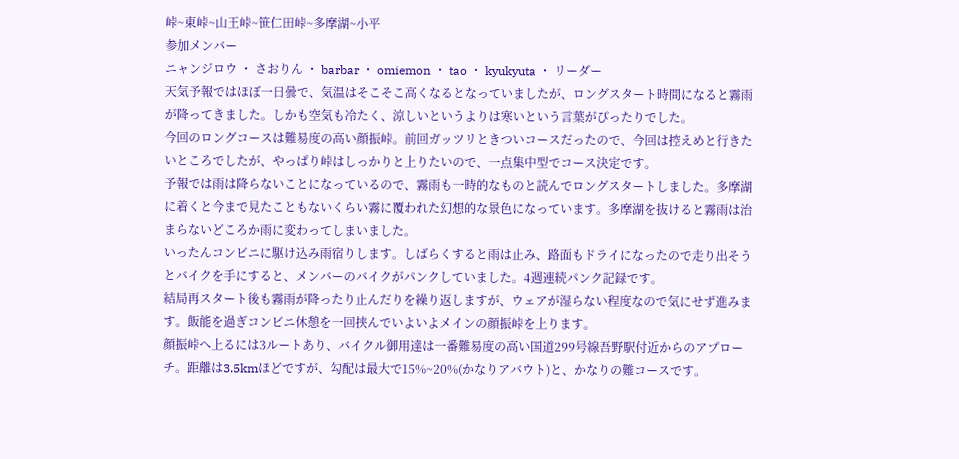峠~東峠~山王峠~笹仁田峠~多摩湖~小平
参加メンバー
ニャンジロウ ・ さおりん ・ barbar ・ omiemon ・ tao ・ kyukyuta ・ リーダー
天気予報ではほぼ一日曇で、気温はそこそこ高くなるとなっていましたが、ロングスタート時間になると霧雨が降ってきました。しかも空気も冷たく、涼しいというよりは寒いという言葉がぴったりでした。
今回のロングコースは難易度の高い顔振峠。前回ガッツリときついコースだったので、今回は控えめと行きたいところでしたが、やっぱり峠はしっかりと上りたいので、一点集中型でコース決定です。
予報では雨は降らないことになっているので、霧雨も一時的なものと読んでロングスタートしました。多摩湖に着くと今まで見たこともないくらい霧に覆われた幻想的な景色になっています。多摩湖を抜けると霧雨は治まらないどころか雨に変わってしまいました。
いったんコンビニに駆け込み雨宿りします。しばらくすると雨は止み、路面もドライになったので走り出そうとバイクを手にすると、メンバーのバイクがパンクしていました。4週連続パンク記録です。
結局再スタート後も霧雨が降ったり止んだりを繰り返しますが、ウェアが湿らない程度なので気にせず進みます。飯能を過ぎコンビニ休憩を一回挟んでいよいよメインの顔振峠を上ります。
顔振峠へ上るには3ルートあり、バイクル御用達は一番難易度の高い国道299号線吾野駅付近からのアプローチ。距離は3.5kmほどですが、勾配は最大で15%~20%(かなりアバウト)と、かなりの難コースです。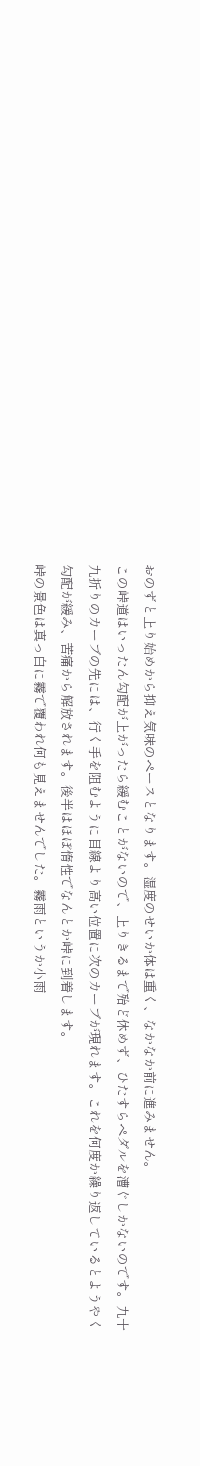おのずと上り始めから抑え気味のペースとなります。湿度のせいか体は重く、なかなか前に進みません。
この峠道はいったん勾配が上がったら緩むことがないので、上りきるまで殆ど休めず、ひたすらペダルを漕ぐしかないのです。九十九折りのカーブの先には、行く手を阻むように目線より高い位置に次のカーブが現れます。これを何度か繰り返しているとようやく勾配が緩み、苦痛から解放されます。後半はほぼ惰性でなんとか峠に到着します。
峠の景色は真っ白に霧で覆われ何も見えませんでした。霧雨というか小雨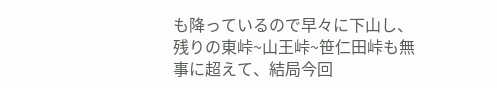も降っているので早々に下山し、残りの東峠~山王峠~笹仁田峠も無事に超えて、結局今回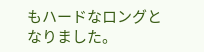もハードなロングとなりました。